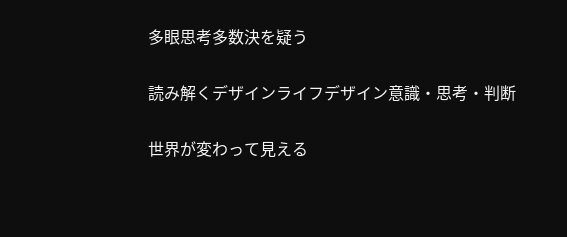多眼思考多数決を疑う

読み解くデザインライフデザイン意識・思考・判断

世界が変わって見える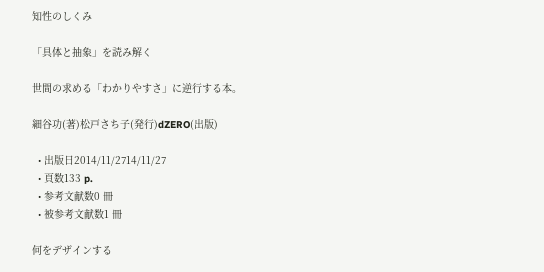知性のしくみ

「具体と抽象」を読み解く

世間の求める「わかりやすさ」に逆行する本。

細谷功(著)松戸さち子(発行)dZERO(出版)

  • 出版日2014/11/2714/11/27
  • 頁数133 p.
  • 参考文献数0 冊
  • 被参考文献数1 冊

何をデザインする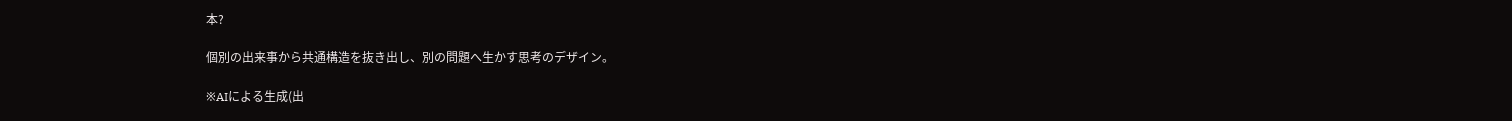本?

個別の出来事から共通構造を抜き出し、別の問題へ生かす思考のデザイン。

※AIによる生成(出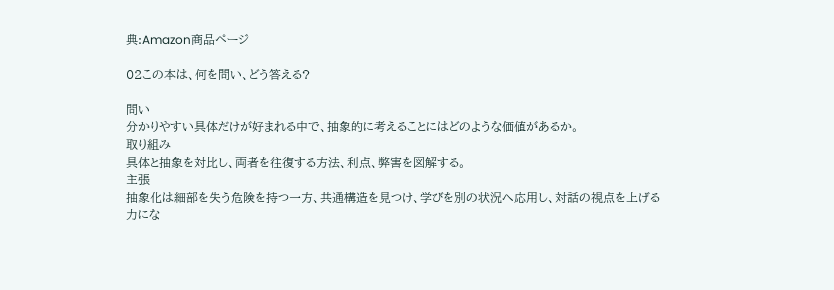典:Amazon商品ページ

02この本は、何を問い、どう答える?

問い
分かりやすい具体だけが好まれる中で、抽象的に考えることにはどのような価値があるか。
取り組み
具体と抽象を対比し、両者を往復する方法、利点、弊害を図解する。
主張
抽象化は細部を失う危険を持つ一方、共通構造を見つけ、学びを別の状況へ応用し、対話の視点を上げる力にな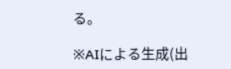る。

※AIによる生成(出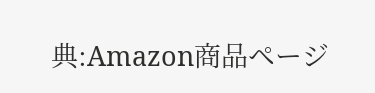典:Amazon商品ページ